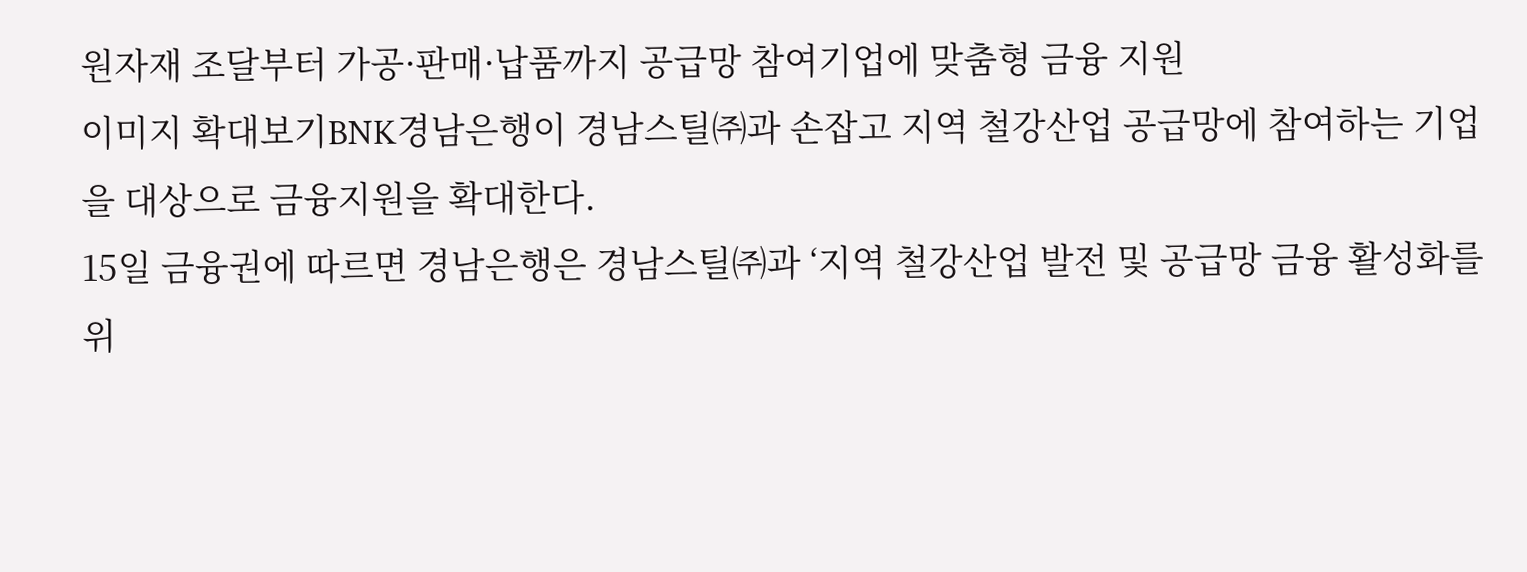원자재 조달부터 가공·판매·납품까지 공급망 참여기업에 맞춤형 금융 지원
이미지 확대보기BNK경남은행이 경남스틸㈜과 손잡고 지역 철강산업 공급망에 참여하는 기업을 대상으로 금융지원을 확대한다.
15일 금융권에 따르면 경남은행은 경남스틸㈜과 ‘지역 철강산업 발전 및 공급망 금융 활성화를 위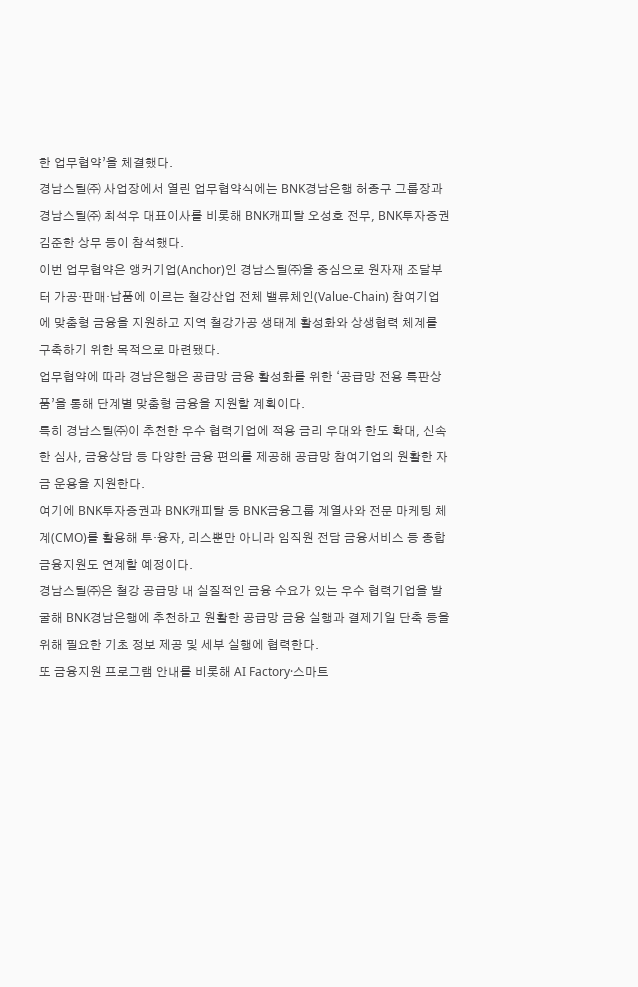한 업무협약’을 체결했다.
경남스틸㈜ 사업장에서 열린 업무협약식에는 BNK경남은행 허종구 그룹장과 경남스틸㈜ 최석우 대표이사를 비롯해 BNK캐피탈 오성호 전무, BNK투자증권 김준한 상무 등이 참석했다.
이번 업무협약은 앵커기업(Anchor)인 경남스틸㈜을 중심으로 원자재 조달부터 가공·판매·납품에 이르는 철강산업 전체 밸류체인(Value-Chain) 참여기업에 맞춤형 금융을 지원하고 지역 철강가공 생태계 활성화와 상생협력 체계를 구축하기 위한 목적으로 마련됐다.
업무협약에 따라 경남은행은 공급망 금융 활성화를 위한 ‘공급망 전용 특판상품’을 통해 단계별 맞춤형 금융을 지원할 계획이다.
특히 경남스틸㈜이 추천한 우수 협력기업에 적용 금리 우대와 한도 확대, 신속한 심사, 금융상담 등 다양한 금융 편의를 제공해 공급망 참여기업의 원활한 자금 운용을 지원한다.
여기에 BNK투자증권과 BNK캐피탈 등 BNK금융그룹 계열사와 전문 마케팅 체계(CMO)를 활용해 투·융자, 리스뿐만 아니라 임직원 전담 금융서비스 등 종합 금융지원도 연계할 예정이다.
경남스틸㈜은 철강 공급망 내 실질적인 금융 수요가 있는 우수 협력기업을 발굴해 BNK경남은행에 추천하고 원활한 공급망 금융 실행과 결제기일 단축 등을 위해 필요한 기초 정보 제공 및 세부 실행에 협력한다.
또 금융지원 프로그램 안내를 비롯해 AI Factory·스마트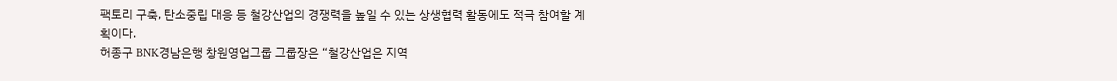팩토리 구축, 탄소중립 대응 등 철강산업의 경쟁력을 높일 수 있는 상생협력 활동에도 적극 참여할 계획이다.
허종구 BNK경남은행 창원영업그룹 그룹장은 “철강산업은 지역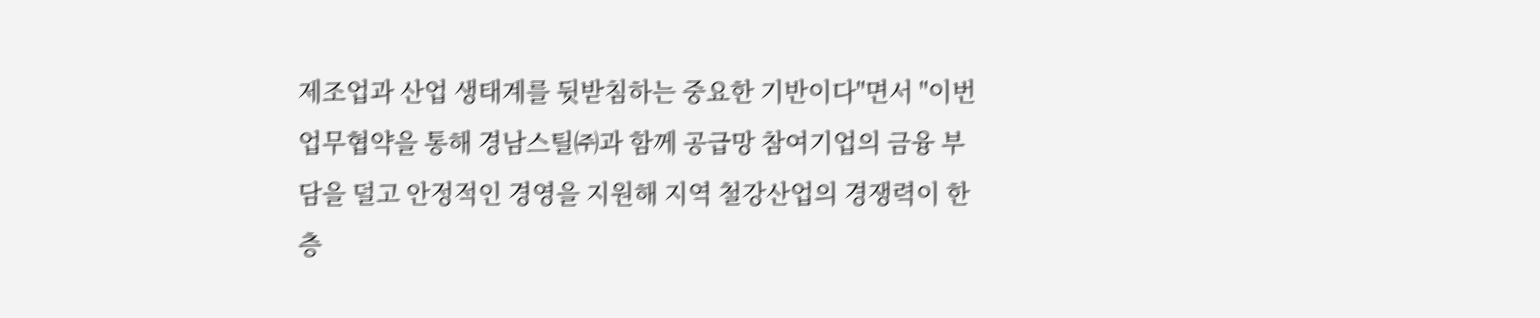제조업과 산업 생태계를 뒷받침하는 중요한 기반이다"면서 "이번 업무협약을 통해 경남스틸㈜과 함께 공급망 참여기업의 금융 부담을 덜고 안정적인 경영을 지원해 지역 철강산업의 경쟁력이 한층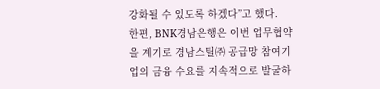강화될 수 있도록 하겠다”고 했다.
한편, BNK경남은행은 이번 업무협약을 계기로 경남스틸㈜ 공급망 참여기업의 금융 수요를 지속적으로 발굴하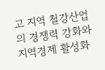고 지역 철강산업의 경쟁력 강화와 지역경제 활성화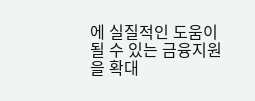에 실질적인 도움이 될 수 있는 금융지원을 확대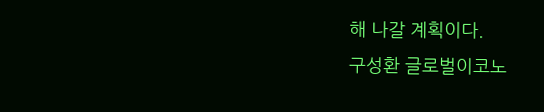해 나갈 계획이다.
구성환 글로벌이코노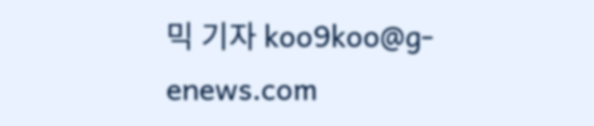믹 기자 koo9koo@g-enews.com